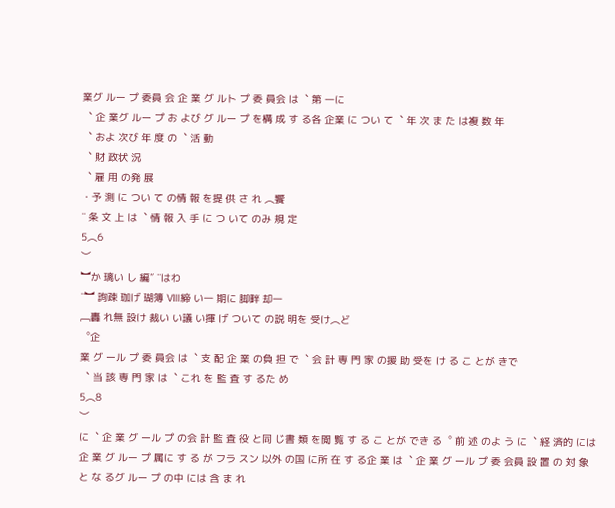業グ ルー プ 委員 会 企 業 グ ルト プ 委 員会 は︑ 第 一に
︑ 企 業グ ルー プ お よび グ ルー プ を構 成 す る各 企業 に つい て︑ 年 次 ま た は複 数 年
︑ およ 次び 年 度 の︑ 活 動
︑ 財 政状 況
︑ 雇 用 の発 展
・予 測 に つい て の情 報 を提 供 さ れ ︵饗
¨ 条 文 上 は︑ 情 報 入 手 に つ いて のみ 規 定
5︵6
︶
︼か 璃い し 編″ ¨はわ
¨︼ 詢疎 珈げ 瑚簿 Ⅷ締 い一 期に 脚畔 却一
﹇轟 れ無 設け 裁い い議 い揮 げ ついて の説 明を 受け︵ど
︒企
業 グ ール プ 委 員会 は︑ 支 配 企 業 の負 担 で︑ 会 計 専 門 家 の援 助 受を け る こ とが きで
︑ 当 該 専 門 家 は︑ これ を 監 査 す るた め
5︵8
︶
に︑ 企 業 グ ール プ の会 計 監 査 役 と同 じ書 類 を閲 覧 す る こ とが でき る︒ 前 述 のよ う に︑ 経 済的 には 企 業 グ ルー プ 属に す る が フラ スン 以外 の国 に所 在 す る企 業 は︑ 企 業 グ ール プ 委 会員 設 置 の 対 象 と な るグ ルー プ の中 には 含 ま れ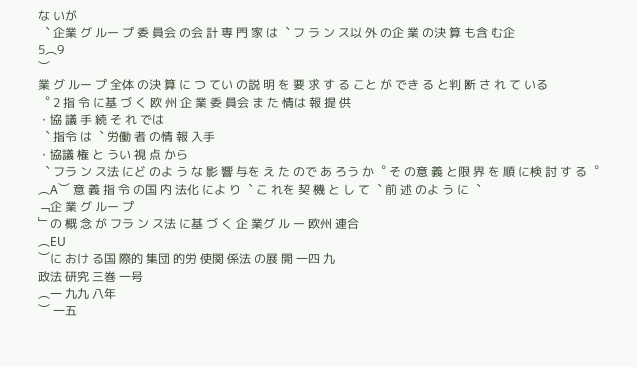な いが
︑ 企業 グ ルー プ 委 員会 の会 計 専 門 家 は︑ フ ラ ン ス以 外 の企 業 の決 算 も含 む企
5︵9
︶
業 グ ルー プ 全体 の決 算 に つ てい の説 明 を 要 求 す る こと が でき る と判 断 さ れ て いる
︒ 2 指 令 に基 づ く 欧 州 企 業 委 員会 ま た 情は 報 提 供
・協 議 手 続 そ れ では
︑ 指令 は︑ 労働 者 の情 報 入手
・協議 権 と うい 視 点 から
︑ フラ ン ス法 にど のよ う な 影 響 与を え た ので あ ろう か︒ そ の意 義 と限 界 を 順 に検 討 す る︒
︵A︶ 意 義 指 令 の国 内 法化 によ り︑ こ れを 契 機 と し て︑ 前 述 のよ う に︑
﹁企 業 グ ルー プ
﹂の 概 念 が フラ ン ス法 に基 づ く 企 業グ ル ー 欧州 連合
︵EU
︶に おけ る国 際的 集団 的労 使関 係法 の展 開 一四 九
政法 研究 三巻 一号
︵一 九九 八年
︶ 一五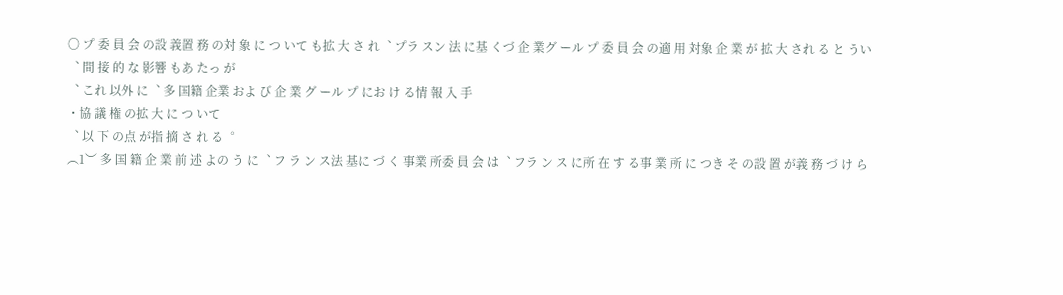〇 プ 委 員 会 の設 義置 務 の対 象 に つ いて も拡 大 さ れ︑ プラ スン 法 に基 くづ 企 業グ ール プ 委 員 会 の適 用 対象 企 業 が 拡 大 され る と うい
︑ 間 接 的 な 影響 もあ たっ が
︑ これ 以外 に︑ 多 国籍 企業 およ び 企 業 グ ール プ にお け る情 報 入 手
・協 議 権 の拡 大 に つ いて
︑ 以 下 の点 が指 摘 さ れ る︒
︵1︶ 多 国 籍 企 業 前 述 よの う に︑ フ ラ ン ス法 基に づ く 事業 所委 員 会 は︑ フラ ン ス に所 在 す る事 業 所 に つき そ の設 置 が義 務 づ け ら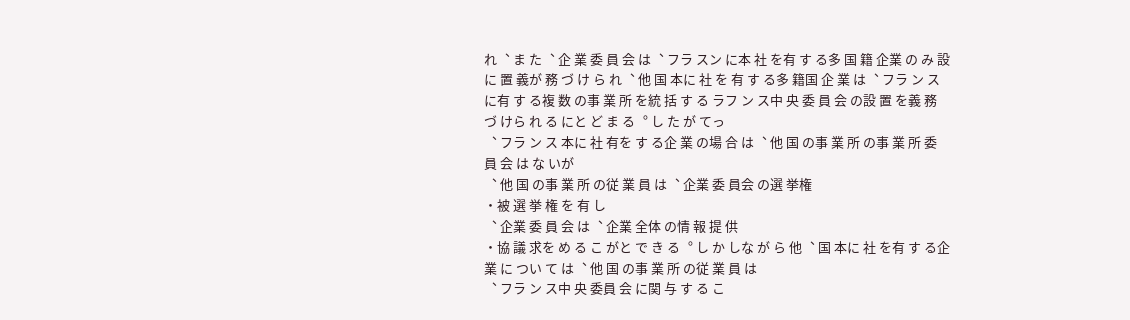れ︑ ま た︑ 企 業 委 員 会 は︑ フラ スン に本 社 を有 す る多 国 籍 企業 の み 設に 置 義が 務 づ け ら れ︑ 他 国 本に 社 を 有 す る多 籍国 企 業 は︑ フラ ン ス に有 す る複 数 の事 業 所 を統 括 す る ラフ ン ス中 央 委 員 会 の設 置 を義 務 づ けら れ る にと ど ま る︒ し た が てっ
︑ フラ ン ス 本に 社 有を す る企 業 の場 合 は︑ 他 国 の事 業 所 の事 業 所 委 員 会 は な いが
︑ 他 国 の事 業 所 の従 業 員 は︑ 企業 委 員会 の選 挙権
・被 選 挙 権 を 有 し
︑ 企業 委 員 会 は︑ 企業 全体 の情 報 提 供
・協 議 求を め る こ がと で き る︒ し か しな が ら 他︑ 国 本に 社 を有 す る企 業 に つい て は︑ 他 国 の事 業 所 の従 業 員 は
︑ フラ ン ス中 央 委員 会 に関 与 す る こ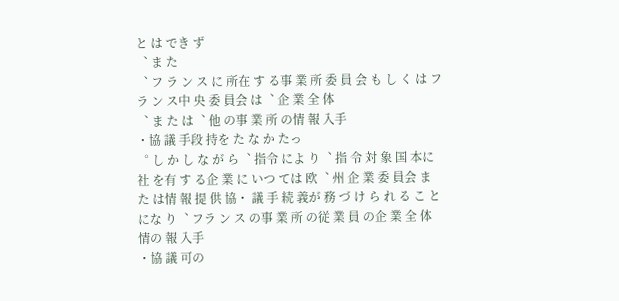と は でき ず
︑ ま た
︑ フ ラ ン ス に 所在 す る事 業 所 委 員 会 も し く は フラ ン ス中 央 委 員会 は︑ 企 業 全 体
︑ ま た は︑ 他 の事 業 所 の情 報 入手
・協 議 手段 持を た な か たっ
︒ し か し な が ら︑ 指令 によ り︑ 指 令 対 象 国 本に 社 を有 す る企 業 に いつ ては 欧︑ 州 企 業 委 員会 ま た は情 報 提 供 協・ 議 手 続 義が 務 づ け ら れ る こ と にな り︑ フラ ン ス の事 業 所 の従 業 員 の企 業 全 体 情の 報 入手
・協 議 可の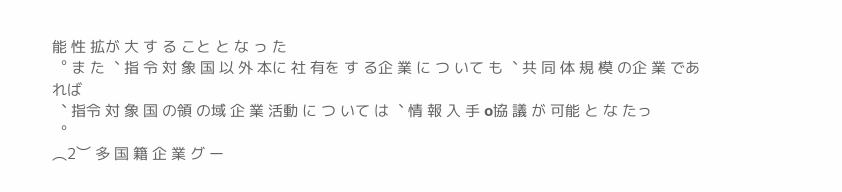能 性 拡が 大 す る こと と な っ た
︒ ま た︑ 指 令 対 象 国 以 外 本に 社 有を す る企 業 に つ いて も︑ 共 同 体 規 模 の企 業 であ れば
︑ 指令 対 象 国 の領 の域 企 業 活動 に つ いて は︑ 情 報 入 手 o協 議 が 可能 と な たっ
︒
︵2︶ 多 国 籍 企 業 グ ー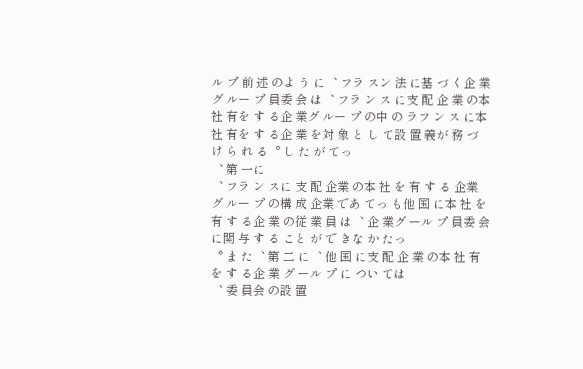ル プ 前 述 のよ う に︑ フラ スン 法 に基 づ く企 業 グ ルー プ 員委 会 は︑ フラ ン ス に支 配 企 業 の本 社 有を す る企 業グ ルー プ の中 の ラフ ン ス に本 社 有を す る企 業 を対 象 と し て設 置 義が 務 づ け ら れ る︒ し た が てっ
︑ 第 一に
︑ フラ ン スに 支 配 企業 の本 社 を 有 す る 企業 グ ルー プ の構 成 企業 であ てっ も他 国 に本 社 を有 す る企 業 の従 業 員 は︑ 企 業グ ール プ 員委 会 に関 与 す る こと が で きな か たっ
︒ ま た︑ 第 二 に︑ 他 国 に支 配 企 業 の本 社 有を す る企 業 グ ール プ に つい ては
︑ 委 員会 の設 置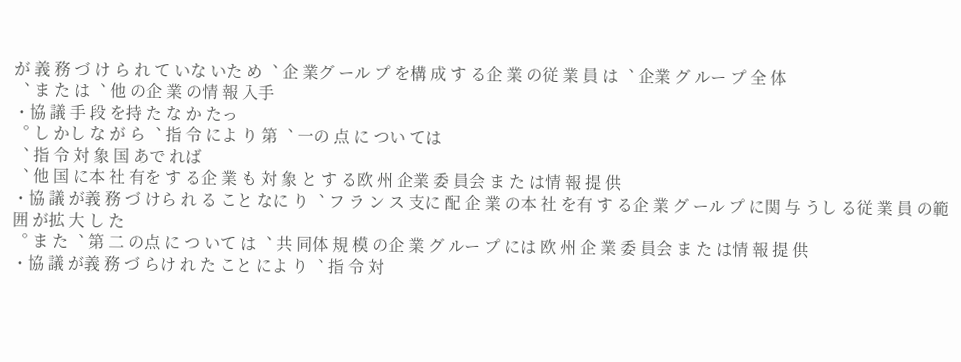が 義 務 づ け ら れ て いな いた め︑ 企 業グ ール プ を構 成 す る企 業 の従 業 員 は︑ 企業 グ ルー プ 全 体
︑ ま た は︑ 他 の企 業 の情 報 入手
・協 議 手 段 を持 た な か たっ
︒ し かし な が ら︑ 指 令 によ り 第︑ 一の 点 に つい ては
︑ 指 令 対 象 国 あで れば
︑ 他 国 に本 社 有を す る企 業 も 対 象 と す る欧 州 企業 委 員会 ま た は情 報 提 供
・協 議 が義 務 づ けら れ る こと なに り︑ フ ラ ン ス 支に 配 企 業 の本 社 を有 す る企 業 グ ール プ に関 与 うし る従 業 員 の範 囲 が拡 大 し た
︒ ま た︑ 第 二 の点 に つ いて は︑ 共 同体 規 模 の企 業 グ ルー プ には 欧 州 企 業 委 員会 ま た は情 報 提 供
・協 議 が義 務 づ らけ れ た こと によ り︑ 指 令 対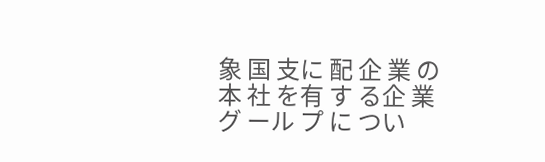象 国 支に 配 企 業 の本 社 を有 す る企 業 グ ール プ に つい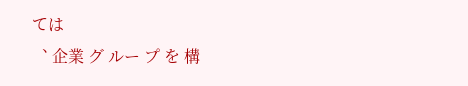ては
︑ 企業 グ ルー プ を 構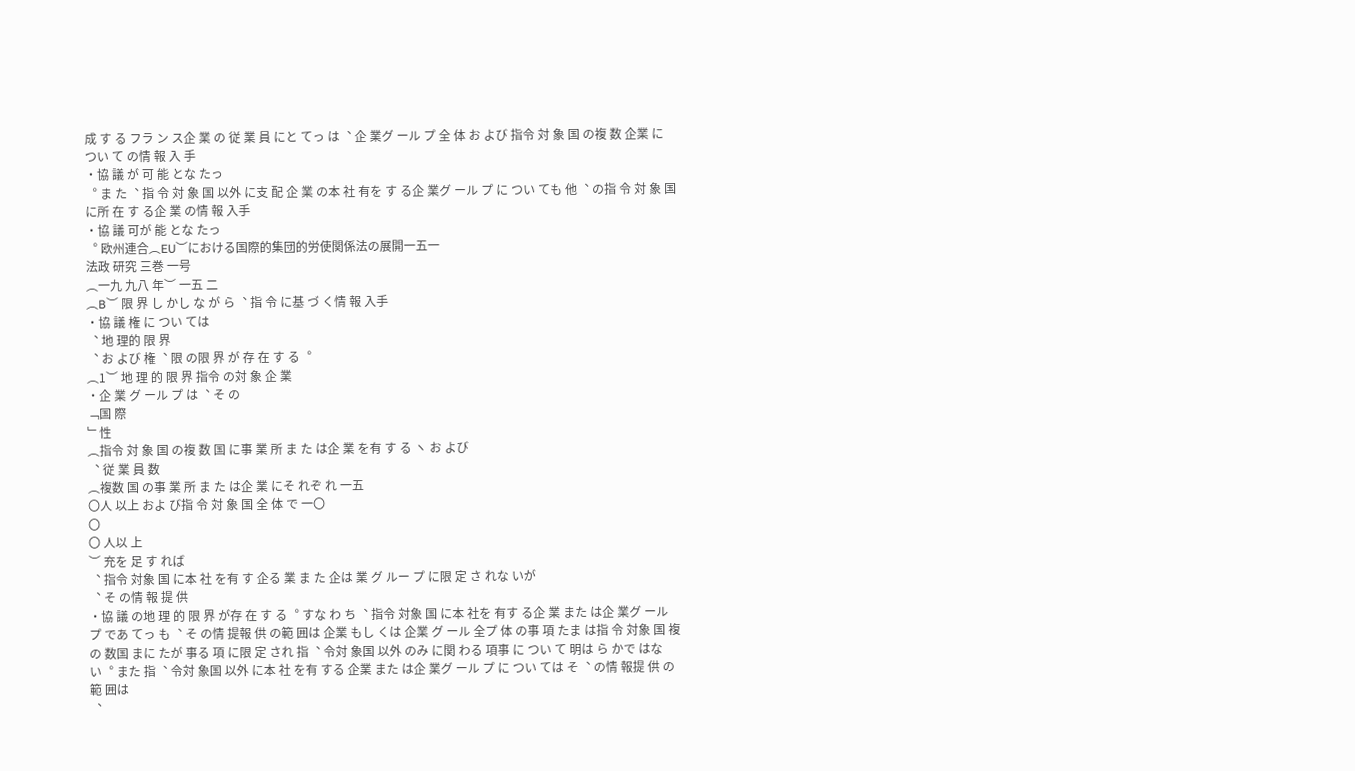成 す る フラ ン ス企 業 の 従 業 員 にと てっ は︑ 企 業グ ール プ 全 体 お よび 指令 対 象 国 の複 数 企業 に つい て の情 報 入 手
・協 議 が 可 能 とな たっ
︒ ま た︑ 指 令 対 象 国 以外 に支 配 企 業 の本 社 有を す る企 業グ ール プ に つい ても 他︑ の指 令 対 象 国 に所 在 す る企 業 の情 報 入手
・協 議 可が 能 とな たっ
︒ 欧州連合︵EU︶における国際的集団的労使関係法の展開一五一
法政 研究 三巻 一号
︵一九 九八 年︶ 一五 二
︵B︶ 限 界 し かし な が ら︑ 指 令 に基 づ く情 報 入手
・協 議 権 に つい ては
︑ 地 理的 限 界
︑ お よび 権︑ 限 の限 界 が 存 在 す る︒
︵1︶ 地 理 的 限 界 指令 の対 象 企 業
・企 業 グ ール プ は︑ そ の
﹁国 際
﹂性
︵指令 対 象 国 の複 数 国 に事 業 所 ま た は企 業 を有 す る ヽ お よび
︑ 従 業 員 数
︵複数 国 の事 業 所 ま た は企 業 にそ れぞ れ 一五
〇人 以上 およ び指 令 対 象 国 全 体 で 一〇
〇
〇 人以 上
︶ 充を 足 す れば
︑ 指令 対象 国 に本 社 を有 す 企る 業 ま た 企は 業 グ ルー プ に限 定 さ れな いが
︑ そ の情 報 提 供
・協 議 の地 理 的 限 界 が存 在 す る︒ すな わ ち︑ 指令 対象 国 に本 社を 有す る企 業 また は企 業グ ール プ であ てっ も︑ そ の情 提報 供 の範 囲は 企業 もし くは 企業 グ ール 全プ 体 の事 項 たま は指 令 対象 国 複の 数国 まに たが 事る 項 に限 定 され 指︑ 令対 象国 以外 のみ に関 わる 項事 に つい て 明は ら かで はな い︒ また 指︑ 令対 象国 以外 に本 社 を有 する 企業 また は企 業グ ール プ に つい ては そ︑ の情 報提 供 の範 囲は
︑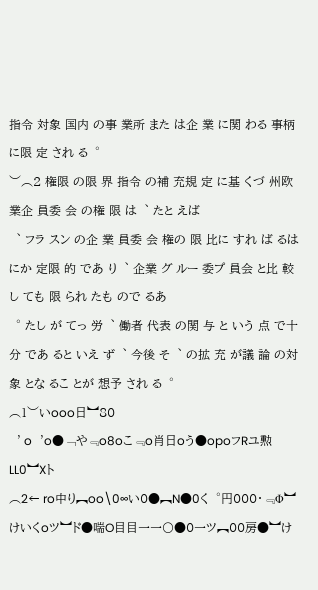指令 対象 国内 の事 業所 また は企 業 に関 わる 事柄 に限 定 され る︒
︶︵2 権限 の限 界 指令 の補 充規 定 に基 くづ 州欧 業企 員委 会 の権 限 は︑ たと えば
︑ フラ スン の企 業 員委 会 権の 限 比に すれ ば るは にか 定限 的 であ り︑ 企業 グ ルー 委プ 員会 と比 較し ても 限 られ たも ので るあ
︒ たし が てっ 労︑ 働者 代表 の関 与 と いう 点 で十 分 であ ると いえ ず︑ 今後 そ︑ の拡 充 が議 論 の対 象 とな るこ とが 想予 され る︒
︵1︶いooo日︼80
︐ o︐o●﹁や﹃o8oこ﹃o肖日oう●opoフRユ勲LL0︼Xト
︵2← ro中り︻oo\0∞い0●︻N●0く︒円000・﹃Φ︼けいくoツ︼ド●喘O目目一一〇●0一ツ︻00房●︼け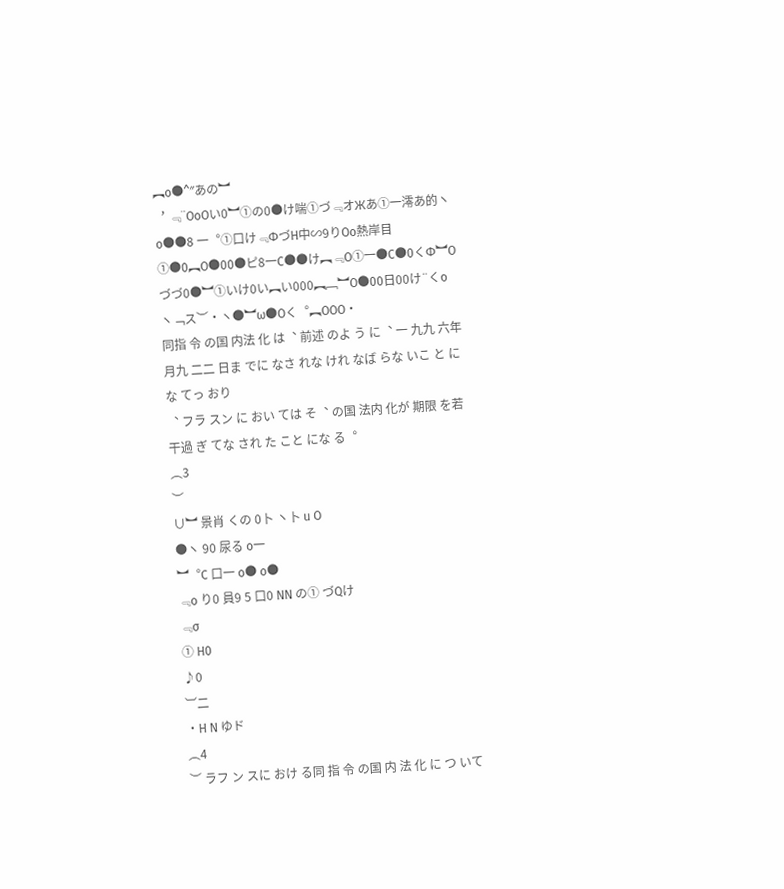︻o●^″あの︼
︐ ﹃¨OoOい0︼①の0●け喘①づ﹃オЖあ①一澪あ的ヽo●●8 一︒①口け﹃ΦづH中∽9りOo熱岸目①●0︻O●00●ピ8一C●●け︻﹃O①一●C●0くΦ︼Oづづ0●︼①いけ0い︻い000︻﹇︼O●00日00け¨くoヽ﹁ス︶・ヽ●︼ω●Oく︒︻OOO・
同指 令 の国 内法 化 は︑ 前述 のよ う に︑ 一 九九 六年 月九 二二 日ま でに なさ れな けれ なば らな いこ と にな てっ おり
︑ フラ スン に おい ては そ︑ の国 法内 化が 期限 を若 干過 ぎ てな され た こと にな る︒
︵3
︶
∪︼ 景肖 くの 0卜 ヽ卜 u O
●ヽ 90 尿る o一
︼︒C 口一 o● o●
﹃o り0 員9 5 口0 NN の① づQけ
﹃σ
① H0
♪0
︺二
・H N ゆド
︵4
︶ ラフ ン スに おけ る同 指 令 の国 内 法 化 に つ いて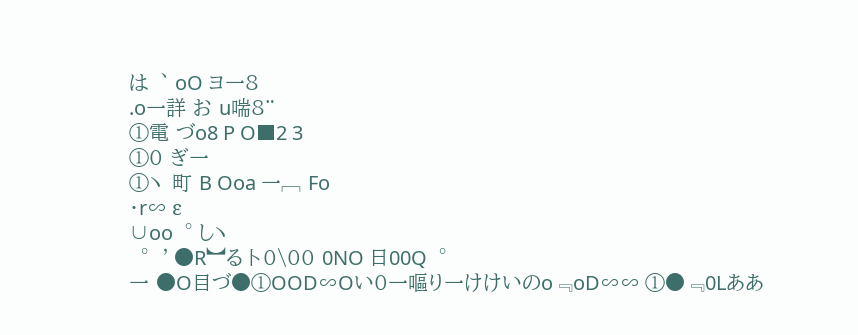は︑ oO ヨ一8
.o一詳 お u喘8¨
①電 づo8 P O■2 3
①0 ぎ一
①ヽ 町 B Ooa 一﹇ Fo
・r∽ ε
∪oo︒ しヽ
︒︐ ●R︼る卜0\00 0NO 日00Q︒
一 ●O目づ●①OOD∽Oい0一嘔り一けけいのo﹃oD∽∽ ①●﹃0Lああ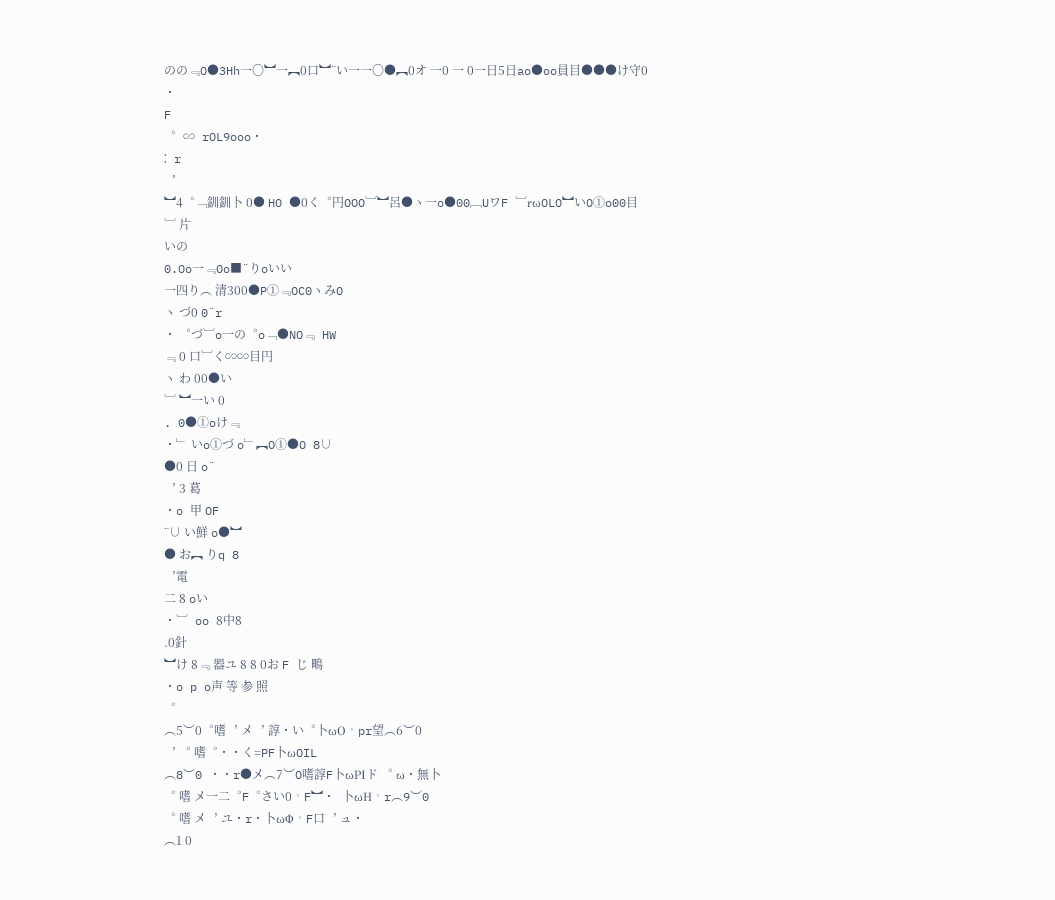のの﹃O●3Hh一〇︼一︻0口︼¨い一一〇●︻0オ 一0 一 0一日5日ao●oo員目●●●け守0
・
F
︒ ∽ rOL9ooo・
⁚ r
︐
︼4︒﹁釧釧卜 0● HO ●0く︒円OOO︺︼呂●ヽ一o●00﹇UワF ︺rωOLO︼いO①o00目
︺ 片
いの
0.Oo一﹃Oo■¨りoいい
一四り︵ 清300●P①﹃OC0ヽみO
ヽ づ0 0¨r
・ ︒づ︺o一の︒o﹁●NO﹃ HW
﹃ 0 口︺く∽∽目円
ヽ わ 00●い
︺ ︼一い 0
. 0●①oけ﹃
・﹂ いo①づ o﹂︻O①●O 8∪
●0 日 o¨
︐ 3 葛
・o 甲 OF
¨∪ い鮮 o●︼
● お︻ りq 8
︐電
二 8 oい
・︺ oo 8中8
.0針
︼け 8﹃ 器ユ 8 8 0お F じ 鴫
・o p o声 等 参 照
︒
︵5︶0︒嗜︐ メ︐ 諄・い︒卜ωO︲pr望︵6︶0
︐ ︒ 嗜︒・・く=PF卜ωOIL
︵8︶0 ・・r●メ︵7︶O嗜諄F卜ωPIド ︒ ω・無卜
︒ 嗜 メ一二︒F︒さい0︲F︼・ 卜ωH︲r︵9︶0
︒ 嗜 メ︐ ユ・r・卜ωΦ︲F口︐ ュ・
︵1 0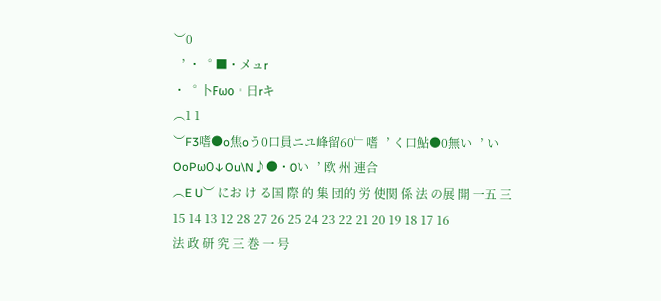︶0
︐ ・︒ ■・メュr
・︒ 卜Fωo︲日rキ
︵1 1
︶F3嗜●o焦oう0口員ニユ峰留60﹂嗜︐ く口鮎●0無い︐ いOoPωO↓Ou\N♪●・0い︐ 欧 州 連合
︵E U︶ にお け る国 際 的 集 団的 労 使関 係 法 の展 開 一五 三
15 14 13 12 28 27 26 25 24 23 22 21 20 19 18 17 16
法 政 研 究 三 巻 一 号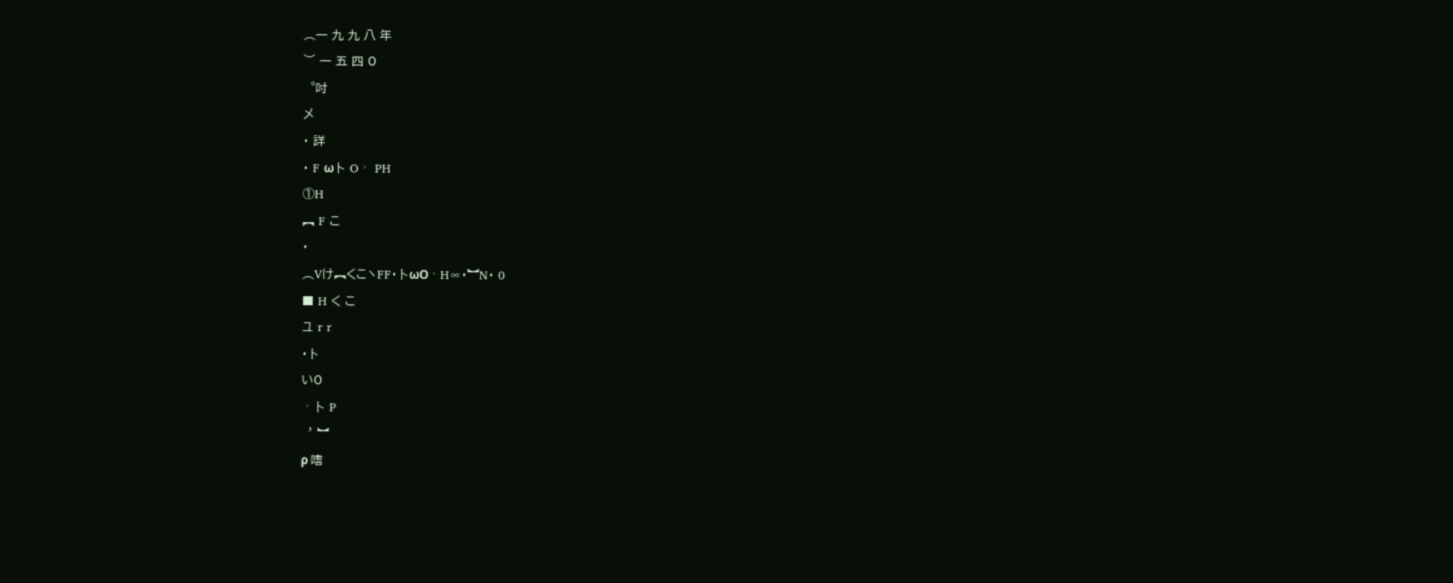︵一 九 九 八 年
︶ 一 五 四 0
︒吋
メ
・ 詳
・ F ω卜 O︲ PH
①H
︻ F こ
・
︵Vけ︻くこヽFF・卜ωO︲H∞・︼N・ 0
■ H く こ
ユ r r
・卜
い0
︲卜 P
︐ ︼
ρ 嗜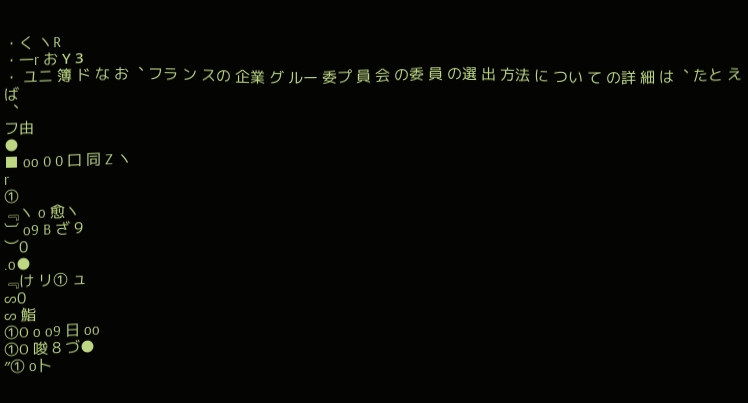・く ヽR
・一r お Υ 3
・ ユニ 簿 ド な お︑ フラ ン スの 企業 グ ルー 委プ 員 会 の委 員 の選 出 方法 に つい て の詳 細 は︑ たと えば
︑
フ由
●
■ oo 0 0 口 同 Z ヽ
r
①
﹃ヽ o 愈ヽ
︺ o9 B ざ 9
︶0
.o●
﹃け リ① ュ
∽0
∽ 鮨
①O o o9 日 oo
①O 唆 8 づ●
″① o卜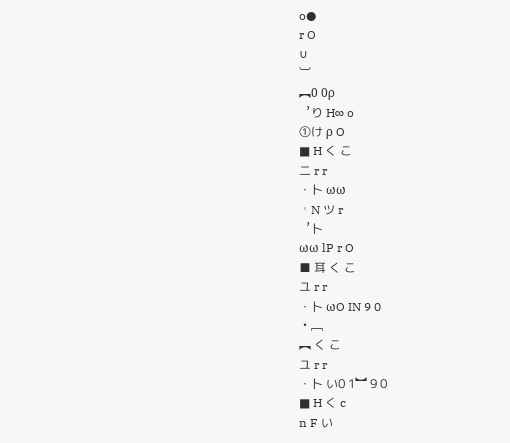o●
r O
∪
︺
︻0 0ρ
︐り H∞ o
①け ρ O
■ H く こ
二 r r
・卜 ωω
︲N ツ r
︐卜
ωω lP r O
■ 耳 く こ
ユ r r
・卜 ωO IN 9 0
・﹇
︻ く こ
ユ r r
・卜 い0 1︼ 9 0
■ H く c
n F い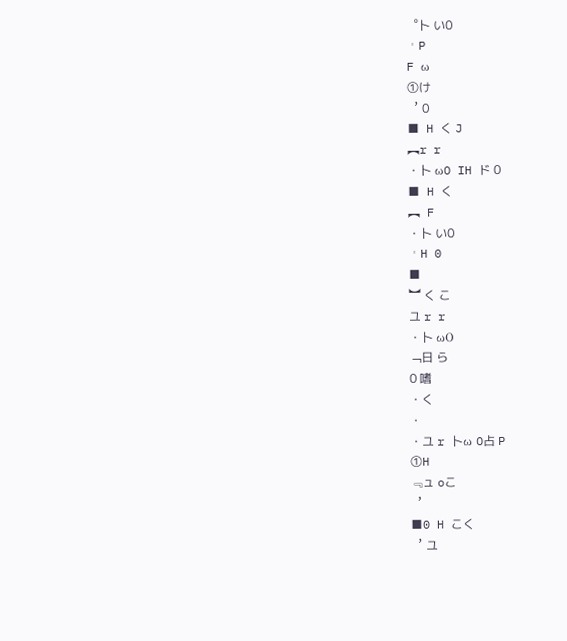︒卜 い0
︲P
F ω
①け
︐ 0
■ H く J
︻r r
・卜 ωO IH ド 0
■ H く
︻ F
・卜 い0
︲H 0
■
︼ く こ
ユ r r
・卜 ωO
﹁日 ら
0 嗜
・く
・
・ユ r 卜ω O占 P
①H
﹃ュ oこ
︐
■0 H こく
︐ ユ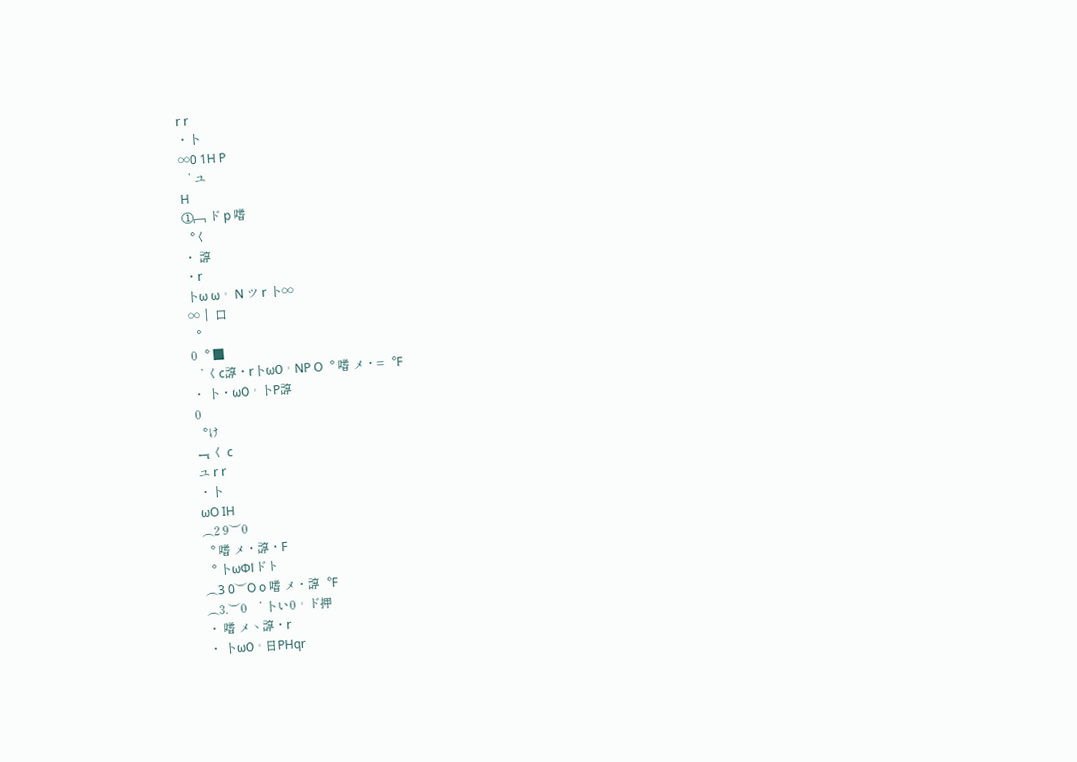r r
・卜
∞0 1H P
︐ ユ
H
①﹇ ド p 嗜
︒く
・ 諄
・r
卜ω ω︲ N ツ r 卜∞
∞︱ 口
︒
0︒ ■
︐ くc諄・r卜ωO︲NP O︒ 嗜 メ・=︒F
・ 卜・ωO︲卜P諄
0
︒け
﹃ く c
ユ r r
・卜
ωO IH
︵2 9︶0
︒ 嗜 メ・諄・F
︒ 卜ωΦIドト
︵3 0︶O o 嗜 メ・諄︒F
︵3.︶0 ︐ 卜い0︲ド押
・ 嗜 メヽ諄・r
・ 卜ωO︲日PHqr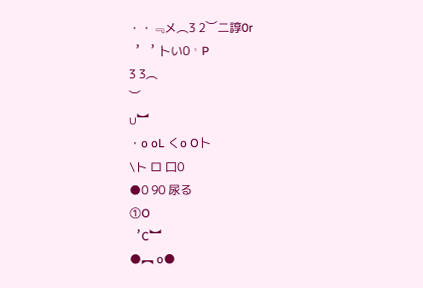・・﹃メ︵3 2︶二諄0r
︐ ︐ 卜い0︲P
3 3︵
︶
∪︼
・o oL くo O卜
\ト ロ 口0
●0 90 尿る
①O
︐C︼
●︻ o●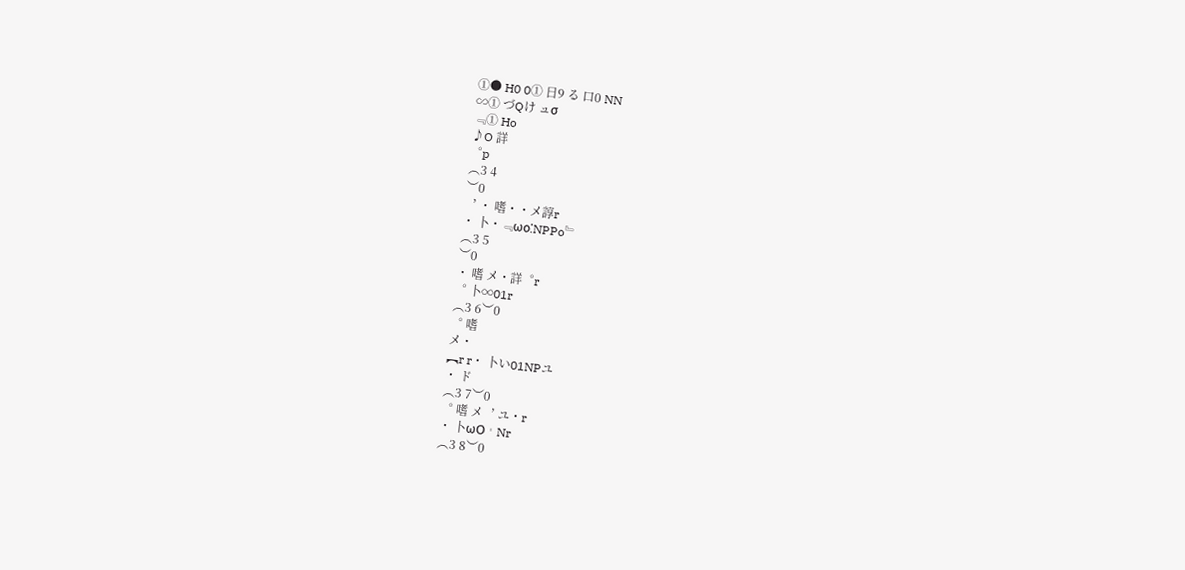①● H0 0① 日9 る 口0 NN
∽① づQけ ュσ
﹃① Ho
♪O 詳
︒p
︵3 4
︶0
︐ ・ 嗜・・メ諄r
・ 卜・﹃ωo⁚NPPo﹄
︵3 5
︶0
・ 嗜 メ・詳︒r
︒ 卜∞01r
︵3 6︶0
︒ 嗜
メ・
︻r r・ 卜い01NPユ
・ ド
︵3 7︶0
︒ 嗜 メ︐ ユ・r
・ 卜ωO︲Nr
︵3 8︶0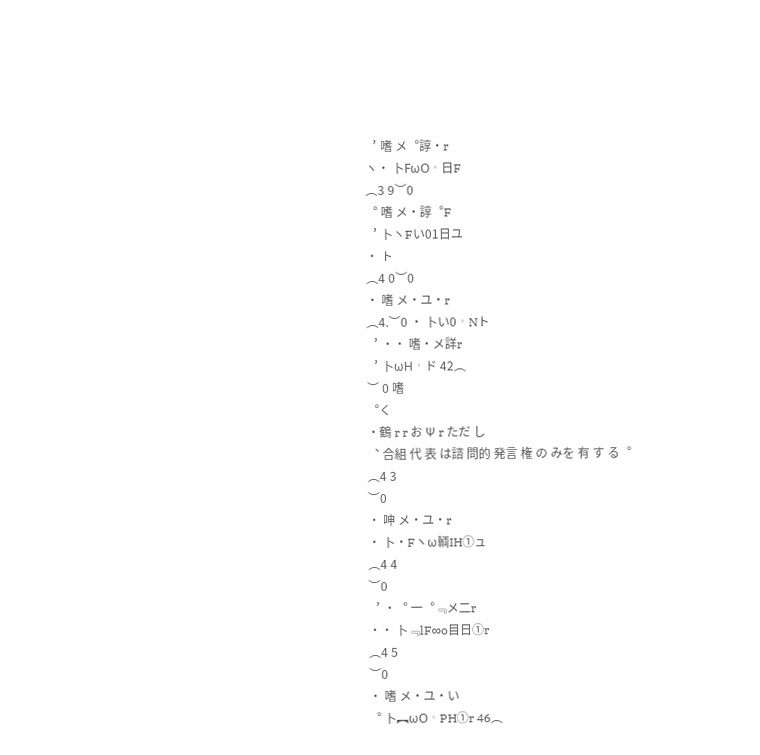︐ 嗜 メ︒諄・r
ヽ・ 卜FωO︲日F
︵3 9︶0
︒ 嗜 メ・諄︒F
︐ 卜ヽFい01日ユ
・ ト
︵4 0︶0
・ 嗜 メ・ユ・r
︵4.︶0 ・ 卜い0︲Nト
︐ ・・ 嗜・メ詳r
︐ 卜ωH︲ド 42︵
︶ 0 嗜
︒く
・鶴 r r お Ψ r ただ し
︑ 合組 代 表 は諮 問的 発言 権 の みを 有 す る︒
︵4 3
︶0
・ 呻 メ・ユ・r
・ 卜・Fヽω輌IH①ュ
︵4 4
︶0
︐ ・︒ 一︒﹃メ二r
・・ 卜﹃lF∞o目日①r
︵4 5
︶0
・ 嗜 メ・ユ・い
︒ 卜︻ωO︲PH①r 46︵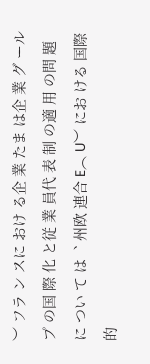︶ フラ ン スに おけ る企 業 たま は企 業 グ ール プ の国 際 化 と従 業 員代 表 制 の適 用 の問 題 に つい て は︑ 州欧 連合 E︵ U︶ にお ける 国際 的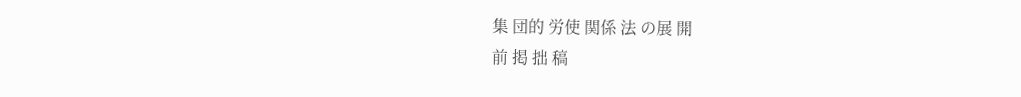集 団的 労使 関係 法 の展 開
前 掲 拙 稿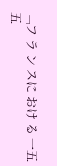﹁フ ラ ン スに おけ る 一五 五